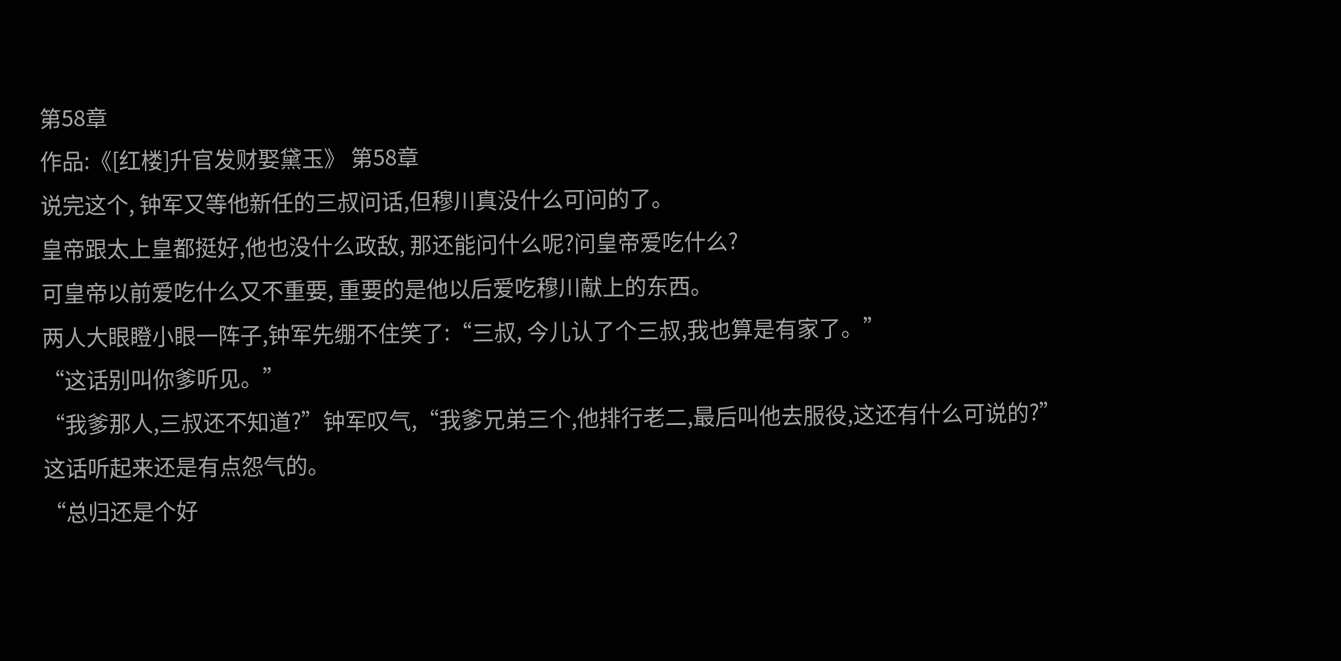第58章
作品:《[红楼]升官发财娶黛玉》 第58章
说完这个, 钟军又等他新任的三叔问话,但穆川真没什么可问的了。
皇帝跟太上皇都挺好,他也没什么政敌, 那还能问什么呢?问皇帝爱吃什么?
可皇帝以前爱吃什么又不重要, 重要的是他以后爱吃穆川献上的东西。
两人大眼瞪小眼一阵子,钟军先绷不住笑了:“三叔, 今儿认了个三叔,我也算是有家了。”
“这话别叫你爹听见。”
“我爹那人,三叔还不知道?”钟军叹气,“我爹兄弟三个,他排行老二,最后叫他去服役,这还有什么可说的?”
这话听起来还是有点怨气的。
“总归还是个好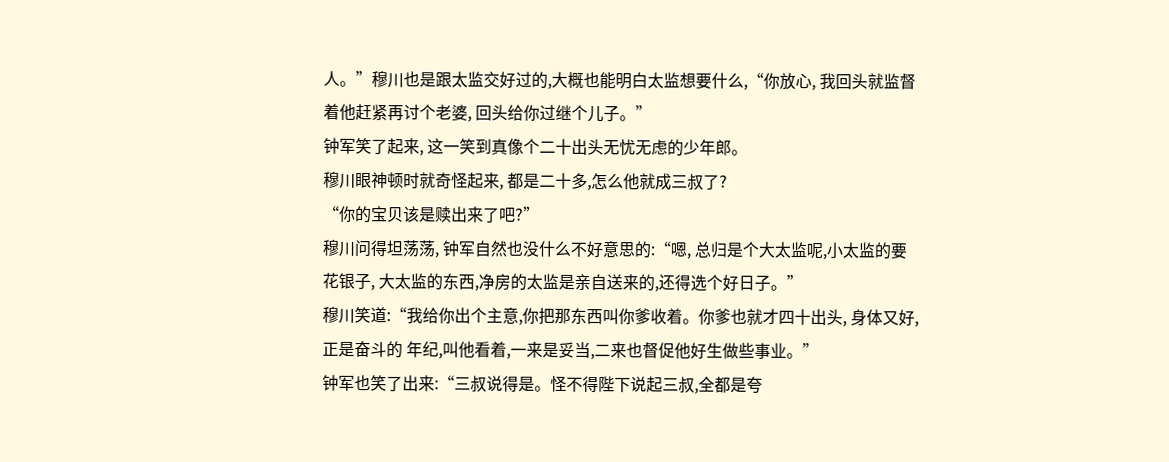人。”穆川也是跟太监交好过的,大概也能明白太监想要什么,“你放心, 我回头就监督着他赶紧再讨个老婆, 回头给你过继个儿子。”
钟军笑了起来, 这一笑到真像个二十出头无忧无虑的少年郎。
穆川眼神顿时就奇怪起来, 都是二十多,怎么他就成三叔了?
“你的宝贝该是赎出来了吧?”
穆川问得坦荡荡, 钟军自然也没什么不好意思的:“嗯, 总归是个大太监呢,小太监的要花银子, 大太监的东西,净房的太监是亲自送来的,还得选个好日子。”
穆川笑道:“我给你出个主意,你把那东西叫你爹收着。你爹也就才四十出头, 身体又好,正是奋斗的 年纪,叫他看着,一来是妥当,二来也督促他好生做些事业。”
钟军也笑了出来:“三叔说得是。怪不得陛下说起三叔,全都是夸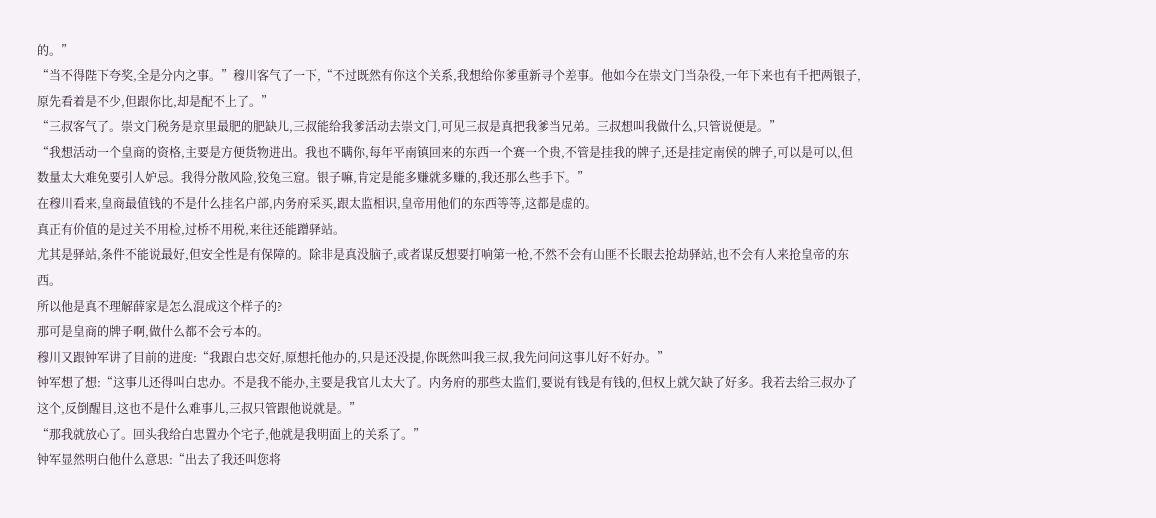的。”
“当不得陛下夸奖,全是分内之事。”穆川客气了一下,“不过既然有你这个关系,我想给你爹重新寻个差事。他如今在崇文门当杂役,一年下来也有千把两银子,原先看着是不少,但跟你比,却是配不上了。”
“三叔客气了。崇文门税务是京里最肥的肥缺儿,三叔能给我爹活动去崇文门,可见三叔是真把我爹当兄弟。三叔想叫我做什么,只管说便是。”
“我想活动一个皇商的资格,主要是方便货物进出。我也不瞒你,每年平南镇回来的东西一个赛一个贵,不管是挂我的牌子,还是挂定南侯的牌子,可以是可以,但数量太大难免要引人妒忌。我得分散风险,狡兔三窟。银子嘛,肯定是能多赚就多赚的,我还那么些手下。”
在穆川看来,皇商最值钱的不是什么挂名户部,内务府采买,跟太监相识,皇帝用他们的东西等等,这都是虚的。
真正有价值的是过关不用检,过桥不用税,来往还能蹭驿站。
尤其是驿站,条件不能说最好,但安全性是有保障的。除非是真没脑子,或者谋反想要打响第一枪,不然不会有山匪不长眼去抢劫驿站,也不会有人来抢皇帝的东西。
所以他是真不理解薛家是怎么混成这个样子的?
那可是皇商的牌子啊,做什么都不会亏本的。
穆川又跟钟军讲了目前的进度:“我跟白忠交好,原想托他办的,只是还没提,你既然叫我三叔,我先问问这事儿好不好办。”
钟军想了想:“这事儿还得叫白忠办。不是我不能办,主要是我官儿太大了。内务府的那些太监们,要说有钱是有钱的,但权上就欠缺了好多。我若去给三叔办了这个,反倒醒目,这也不是什么难事儿,三叔只管跟他说就是。”
“那我就放心了。回头我给白忠置办个宅子,他就是我明面上的关系了。”
钟军显然明白他什么意思:“出去了我还叫您将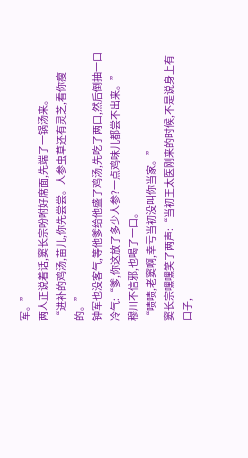军。”
两人正说着话,窦长宗吩咐好席面,先端了一锅汤来。
“进补的鸡汤,苗儿,你先尝尝。人参虫草还有灵芝,看你瘦的。”
钟军也没客气,等他爹给他盛了鸡汤,先吃了两口,然后倒抽一口冷气:“爹,你这放了多少人参?一点鸡味儿都尝不出来。”
穆川不信邪,也喝了一口。
“啧啧,老窦啊,幸亏当初没叫你当家。”
窦长宗嘿嘿笑了两声:“当初王太医刚来的时候,不是说身上有口子,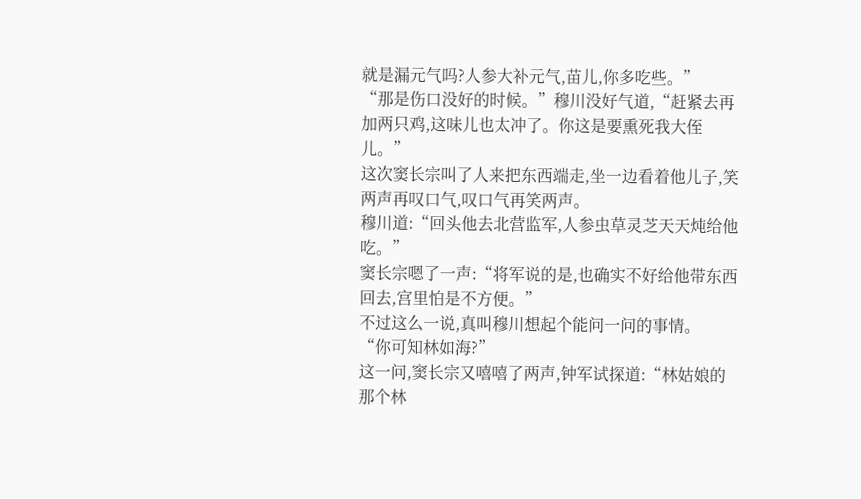就是漏元气吗?人参大补元气,苗儿,你多吃些。”
“那是伤口没好的时候。”穆川没好气道,“赶紧去再加两只鸡,这味儿也太冲了。你这是要熏死我大侄儿。”
这次窦长宗叫了人来把东西端走,坐一边看着他儿子,笑两声再叹口气,叹口气再笑两声。
穆川道:“回头他去北营监军,人参虫草灵芝天天炖给他吃。”
窦长宗嗯了一声:“将军说的是,也确实不好给他带东西回去,宫里怕是不方便。”
不过这么一说,真叫穆川想起个能问一问的事情。
“你可知林如海?”
这一问,窦长宗又嘻嘻了两声,钟军试探道:“林姑娘的那个林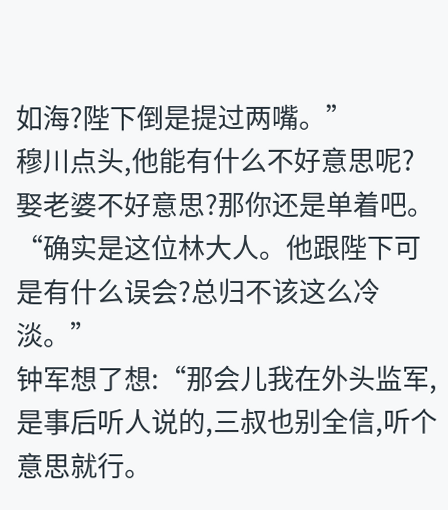如海?陛下倒是提过两嘴。”
穆川点头,他能有什么不好意思呢?娶老婆不好意思?那你还是单着吧。
“确实是这位林大人。他跟陛下可是有什么误会?总归不该这么冷淡。”
钟军想了想:“那会儿我在外头监军,是事后听人说的,三叔也别全信,听个意思就行。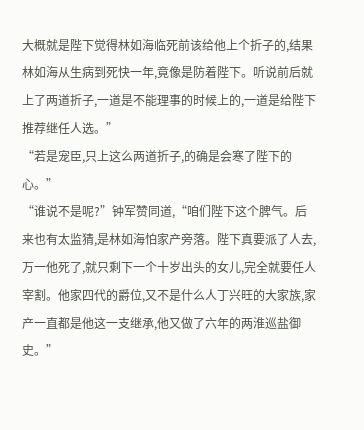大概就是陛下觉得林如海临死前该给他上个折子的,结果林如海从生病到死快一年,竟像是防着陛下。听说前后就上了两道折子,一道是不能理事的时候上的,一道是给陛下推荐继任人选。”
“若是宠臣,只上这么两道折子,的确是会寒了陛下的心。”
“谁说不是呢?”钟军赞同道,“咱们陛下这个脾气。后来也有太监猜,是林如海怕家产旁落。陛下真要派了人去,万一他死了,就只剩下一个十岁出头的女儿,完全就要任人宰割。他家四代的爵位,又不是什么人丁兴旺的大家族,家产一直都是他这一支继承,他又做了六年的两淮巡盐御史。”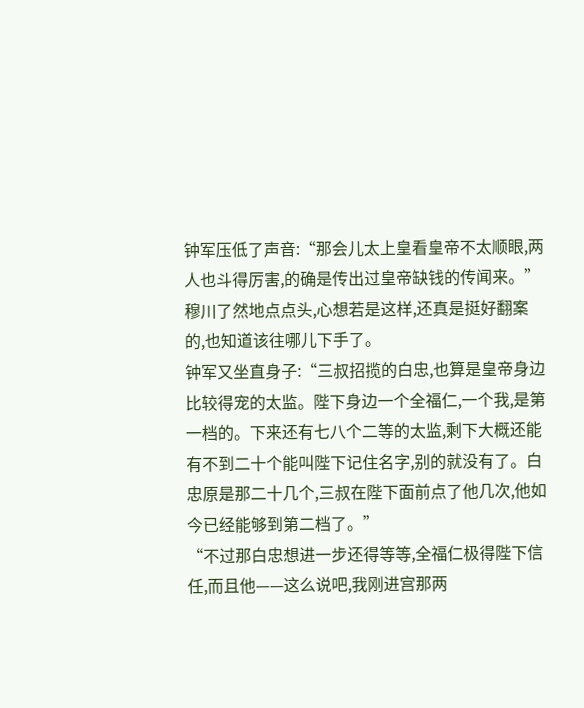钟军压低了声音:“那会儿太上皇看皇帝不太顺眼,两人也斗得厉害,的确是传出过皇帝缺钱的传闻来。”
穆川了然地点点头,心想若是这样,还真是挺好翻案的,也知道该往哪儿下手了。
钟军又坐直身子:“三叔招揽的白忠,也算是皇帝身边比较得宠的太监。陛下身边一个全福仁,一个我,是第一档的。下来还有七八个二等的太监,剩下大概还能有不到二十个能叫陛下记住名字,别的就没有了。白忠原是那二十几个,三叔在陛下面前点了他几次,他如今已经能够到第二档了。”
“不过那白忠想进一步还得等等,全福仁极得陛下信任,而且他——这么说吧,我刚进宫那两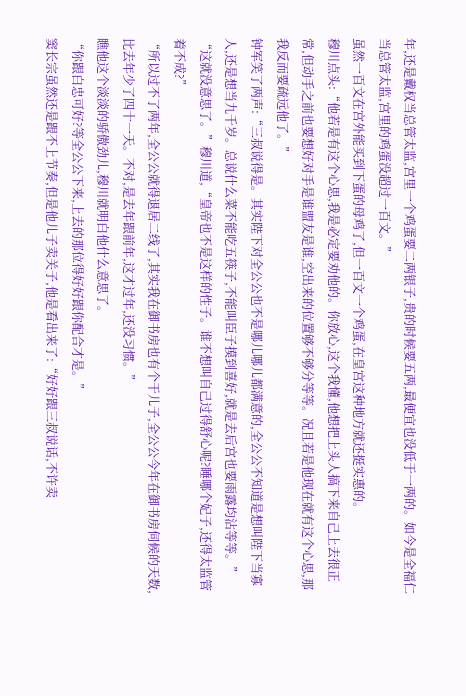年,还是戴权当总管太监,宫里一个鸡蛋要二两银子,贵的时候要五两,最便宜也没低于一两的。如今是全福仁当总管太监,宫里的鸡蛋没超过一百文。”
虽然一百文在宫外能买到下蛋的母鸡了,但一百文一个鸡蛋,在皇宫这种地方就还挺实惠的。
穆川点头:“他若是有这个心思,我是必定要劝他的。你放心,这个我懂,他想把上头人搞下来自己上去很正常,但动手之前也要想好对手是谁盟友是谁,空出来的位置够不够分等等。况且若是他现在就有这个心思,那我反而要疏远他了。”
钟军笑了两声:“三叔说得是。其实陛下对全公公也不是哪儿哪儿都满意的,全公公不知道是想叫陛下当寡人,还是想当九千岁。总说什么菜不能吃五筷子,不能叫臣子摸到喜好,就是去后宫也要雨露均沾等等。”
“这就没意思了。”穆川道,“皇帝也不是这样的性子。谁不想叫自己过得舒心呢?睡哪个妃子,还得太监管着不成?”
“所以过不了两年,全公公就得退居二线了,其实我在御书房也有个干儿子,全公公今年在御书房伺候的天数,比去年少了四十一天。不对,是去年跟前年,这才过年,还没习惯。”
瞧他这个淡淡的骄傲劲儿,穆川就明白他什么意思了。
“你跟白忠可好?等全公公下来,上去的那位得好好跟你配合才是。”
窦长宗虽然还是跟不上节奏,但是他儿子卖关子,他是看出来了:“好好跟三叔说话,不许卖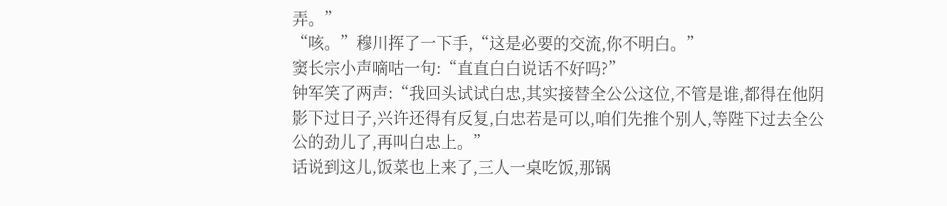弄。”
“咳。”穆川挥了一下手,“这是必要的交流,你不明白。”
窦长宗小声嘀咕一句:“直直白白说话不好吗?”
钟军笑了两声:“我回头试试白忠,其实接替全公公这位,不管是谁,都得在他阴影下过日子,兴许还得有反复,白忠若是可以,咱们先推个别人,等陛下过去全公公的劲儿了,再叫白忠上。”
话说到这儿,饭菜也上来了,三人一桌吃饭,那锅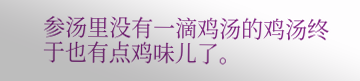参汤里没有一滴鸡汤的鸡汤终于也有点鸡味儿了。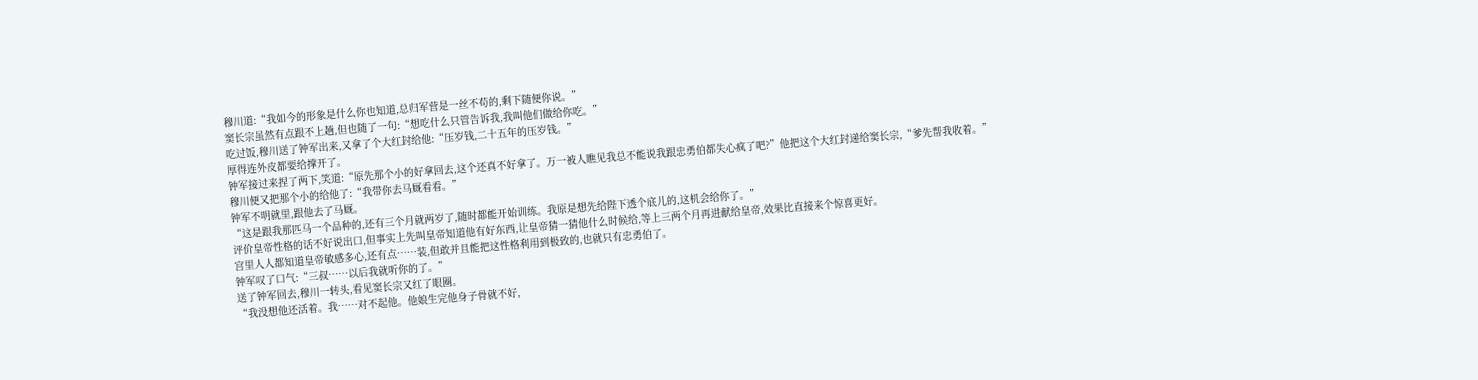穆川道:“我如今的形象是什么你也知道,总归军营是一丝不苟的,剩下随便你说。”
窦长宗虽然有点跟不上趟,但也随了一句:“想吃什么只管告诉我,我叫他们做给你吃。”
吃过饭,穆川送了钟军出来,又拿了个大红封给他:“压岁钱,二十五年的压岁钱。”
厚得连外皮都要给撑开了。
钟军接过来捏了两下,笑道:“原先那个小的好拿回去,这个还真不好拿了。万一被人瞧见我总不能说我跟忠勇伯都失心疯了吧?”他把这个大红封递给窦长宗,“爹先帮我收着。”
穆川便又把那个小的给他了:“我带你去马厩看看。”
钟军不明就里,跟他去了马厩。
“这是跟我那匹马一个品种的,还有三个月就两岁了,随时都能开始训练。我原是想先给陛下透个底儿的,这机会给你了。”
评价皇帝性格的话不好说出口,但事实上先叫皇帝知道他有好东西,让皇帝猜一猜他什么时候给,等上三两个月再进献给皇帝,效果比直接来个惊喜更好。
宫里人人都知道皇帝敏感多心,还有点……装,但敢并且能把这性格利用到极致的,也就只有忠勇伯了。
钟军叹了口气:“三叔……以后我就听你的了。”
送了钟军回去,穆川一转头,看见窦长宗又红了眼圈。
“我没想他还活着。我……对不起他。他娘生完他身子骨就不好,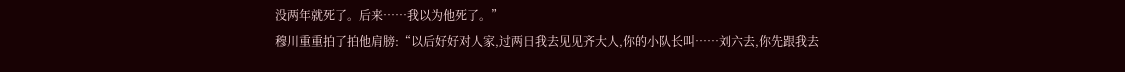没两年就死了。后来……我以为他死了。”
穆川重重拍了拍他肩膀:“以后好好对人家,过两日我去见见齐大人,你的小队长叫……刘六去,你先跟我去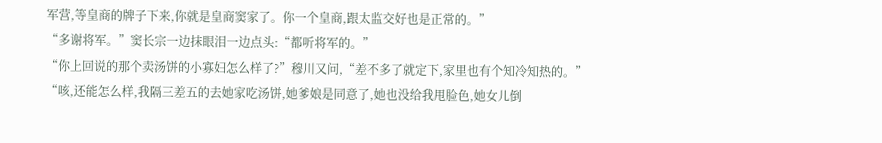军营,等皇商的牌子下来,你就是皇商窦家了。你一个皇商,跟太监交好也是正常的。”
“多谢将军。”窦长宗一边抹眼泪一边点头:“都听将军的。”
“你上回说的那个卖汤饼的小寡妇怎么样了?”穆川又问,“差不多了就定下,家里也有个知冷知热的。”
“咳,还能怎么样,我隔三差五的去她家吃汤饼,她爹娘是同意了,她也没给我甩脸色,她女儿倒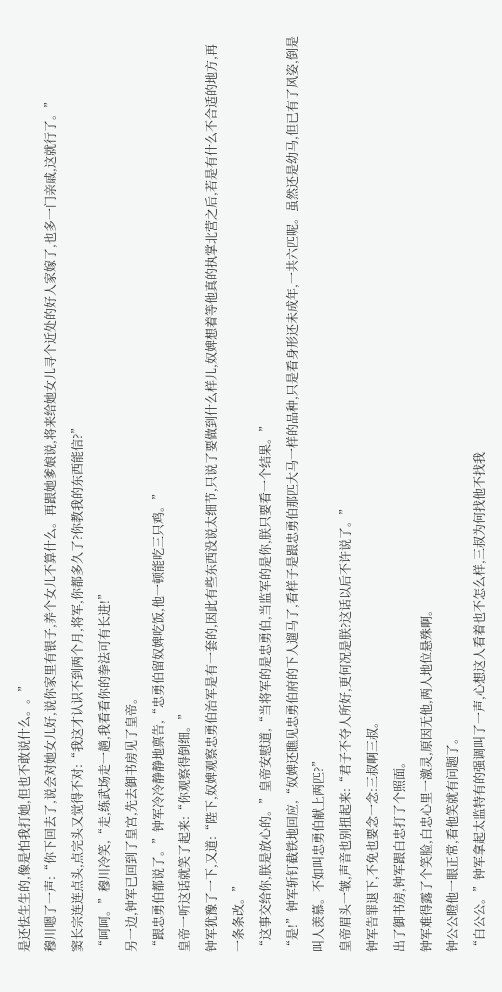是还怯生生的,像是怕我打她,但也不敢说什么。。”
穆川嗯了一声:“你下回去了,说会对她女儿好,说你家里有银子,养个女儿不算什么。再跟她爹娘说,将来给她女儿寻个近处的好人家嫁了,也多一门亲戚,这就行了。”
窦长宗连连点头,点完头又觉得不对:“我这才认识不到两个月,将军,你都多久了?你教我的东西能信?”
“呵呵。”穆川冷笑,“走,练武场走一趟,我看看你的拳法可有长进!”
另一边,钟军已回到了皇宫,先去御书房见了皇帝。
“跟忠勇伯都说了。”钟军冷冷静静地禀告,“忠勇伯留奴婢吃饭,他一顿能吃三只鸡。”
皇帝一听这话就笑了起来:“你观察得倒细。”
钟军犹豫了一下,又道:“陛下,奴婢观察忠勇伯治军是有一套的,因此有些东西没说太细节,只说了要做到什么样儿,奴婢想着等他真的执掌北营之后,若是有什么不合适的地方,再一条条改。”
“这事交给你,朕是放心的。”皇帝安慰道,“当将军的是忠勇伯,当监军的是你,朕只要看一个结果。”
“是!”钟军斩钉截铁地回应,“奴婢还瞧见忠勇伯府的下人遛马了,看样子是跟忠勇伯那匹大马一样的品种,只是看身形还未成年,一共六匹呢。虽然还是幼马,但已有了风姿,倒是叫人羡慕。不如叫忠勇伯献上两匹?”
皇帝眉头一皱,声音也别扭起来:“君子不夺人所好,更何况是朕?这话以后不许说了。”
钟军告罪退下,不免也要念一念:三叔啊三叔。
出了御书房,钟军跟白忠打了个照面。
钟军难得露了个笑脸,白忠心里一激灵,原因无他,两人地位悬殊啊。
钟公公瞪他一眼正常,看他笑就有问题了。
“白公公。”钟军拿起太监特有的强调叫了一声,心想这人看着也不怎么样,三叔为何找他不找我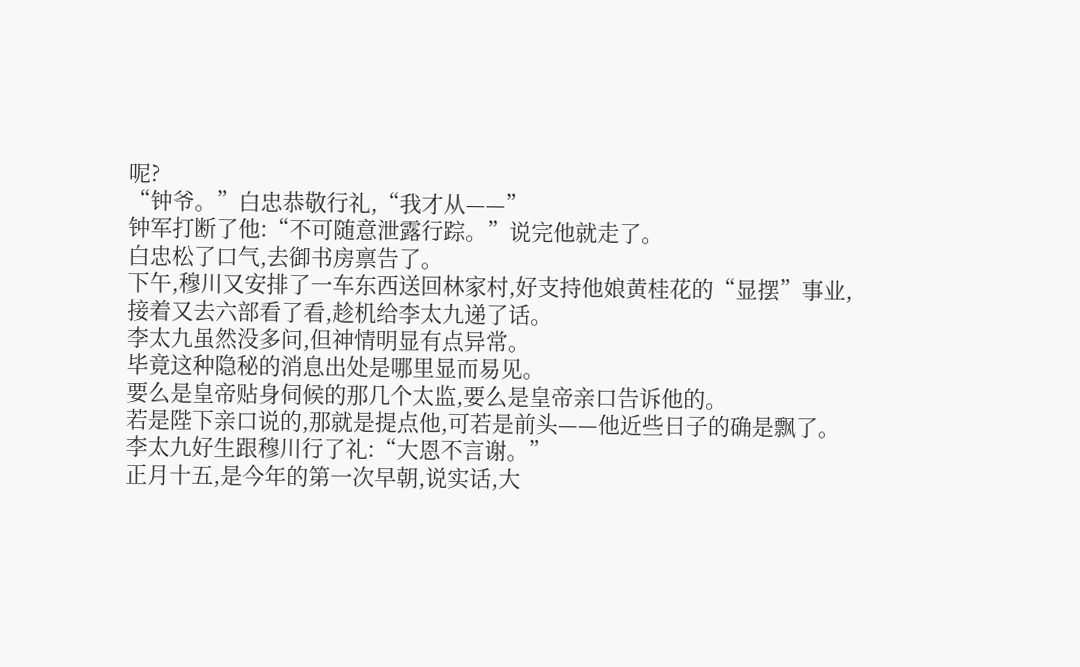呢?
“钟爷。”白忠恭敬行礼,“我才从——”
钟军打断了他:“不可随意泄露行踪。”说完他就走了。
白忠松了口气,去御书房禀告了。
下午,穆川又安排了一车东西送回林家村,好支持他娘黄桂花的“显摆”事业,接着又去六部看了看,趁机给李太九递了话。
李太九虽然没多问,但神情明显有点异常。
毕竟这种隐秘的消息出处是哪里显而易见。
要么是皇帝贴身伺候的那几个太监,要么是皇帝亲口告诉他的。
若是陛下亲口说的,那就是提点他,可若是前头——他近些日子的确是飘了。
李太九好生跟穆川行了礼:“大恩不言谢。”
正月十五,是今年的第一次早朝,说实话,大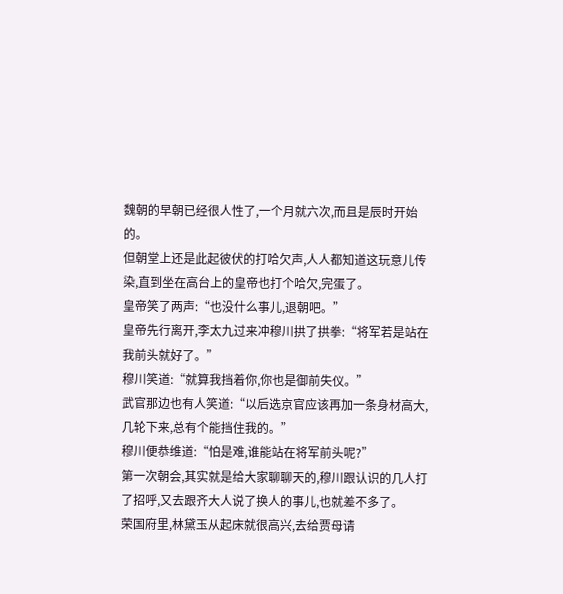魏朝的早朝已经很人性了,一个月就六次,而且是辰时开始的。
但朝堂上还是此起彼伏的打哈欠声,人人都知道这玩意儿传染,直到坐在高台上的皇帝也打个哈欠,完蛋了。
皇帝笑了两声:“也没什么事儿,退朝吧。”
皇帝先行离开,李太九过来冲穆川拱了拱拳:“将军若是站在我前头就好了。”
穆川笑道:“就算我挡着你,你也是御前失仪。”
武官那边也有人笑道:“以后选京官应该再加一条身材高大,几轮下来,总有个能挡住我的。”
穆川便恭维道:“怕是难,谁能站在将军前头呢?”
第一次朝会,其实就是给大家聊聊天的,穆川跟认识的几人打了招呼,又去跟齐大人说了换人的事儿,也就差不多了。
荣国府里,林黛玉从起床就很高兴,去给贾母请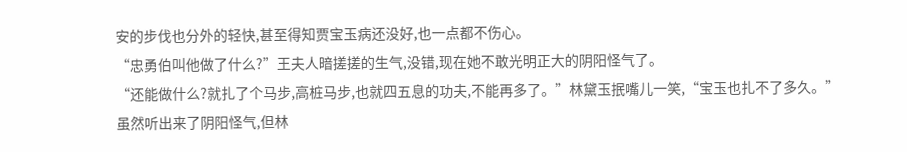安的步伐也分外的轻快,甚至得知贾宝玉病还没好,也一点都不伤心。
“忠勇伯叫他做了什么?”王夫人暗搓搓的生气,没错,现在她不敢光明正大的阴阳怪气了。
“还能做什么?就扎了个马步,高桩马步,也就四五息的功夫,不能再多了。”林黛玉抿嘴儿一笑,“宝玉也扎不了多久。”
虽然听出来了阴阳怪气,但林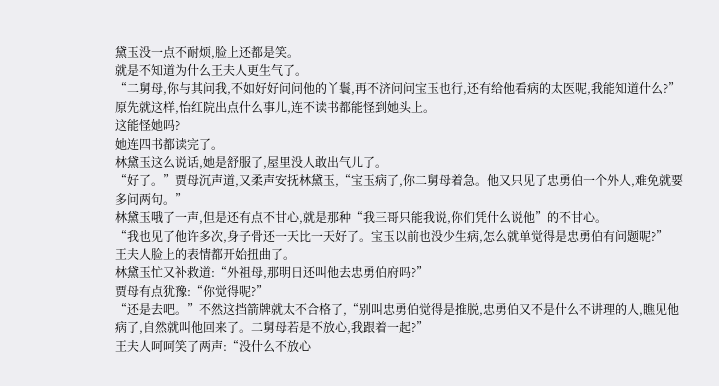黛玉没一点不耐烦,脸上还都是笑。
就是不知道为什么王夫人更生气了。
“二舅母,你与其问我,不如好好问问他的丫鬟,再不济问问宝玉也行,还有给他看病的太医呢,我能知道什么?”
原先就这样,怡红院出点什么事儿,连不读书都能怪到她头上。
这能怪她吗?
她连四书都读完了。
林黛玉这么说话,她是舒服了,屋里没人敢出气儿了。
“好了。”贾母沉声道,又柔声安抚林黛玉,“宝玉病了,你二舅母着急。他又只见了忠勇伯一个外人,难免就要多问两句。”
林黛玉哦了一声,但是还有点不甘心,就是那种“我三哥只能我说,你们凭什么说他”的不甘心。
“我也见了他许多次,身子骨还一天比一天好了。宝玉以前也没少生病,怎么就单觉得是忠勇伯有问题呢?”
王夫人脸上的表情都开始扭曲了。
林黛玉忙又补救道:“外祖母,那明日还叫他去忠勇伯府吗?”
贾母有点犹豫:“你觉得呢?”
“还是去吧。”不然这挡箭牌就太不合格了,“别叫忠勇伯觉得是推脱,忠勇伯又不是什么不讲理的人,瞧见他病了,自然就叫他回来了。二舅母若是不放心,我跟着一起?”
王夫人呵呵笑了两声:“没什么不放心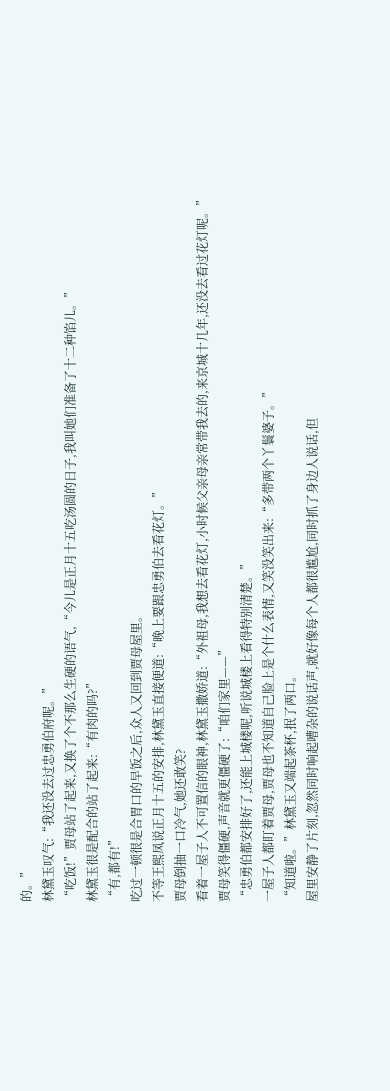的。”
林黛玉叹气:“我还没去过忠勇伯府呢。”
“吃饭!”贾母站了起来,又换了个不那么生硬的语气,“今儿是正月十五吃汤圆的日子,我叫她们准备了十二种馅儿。”
林黛玉很是配合的站了起来:“有肉的吗?”
“有,都有!”
吃过一顿很是合胃口的早饭之后,众人又回到贾母屋里。
不等王熙凤说正月十五的安排,林黛玉直接便道:“晚上要跟忠勇伯去看花灯。”
贾母倒抽一口冷气,她还敢笑?
看着一屋子人不可置信的眼神,林黛玉撒娇道:“外祖母,我想去看花灯,小时候父亲母亲常带我去的,来京城十几年,还没去看过花灯呢。”
贾母笑得僵硬,声音就更僵硬了:“咱们家里——”
“忠勇伯都安排好了,还能上城楼呢,听说城楼上看得特别清楚。”
一屋子人都盯着贾母,贾母也不知道自己脸上是个什么表情,又笑没笑出来:“多带两个丫鬟婆子。”
“知道啦。”林黛玉又端起茶杯,抿了两口。
屋里安静了片刻,忽然同时响起嘈杂的说话声,就好像每个人都很尴尬,同时抓了身边人说话,但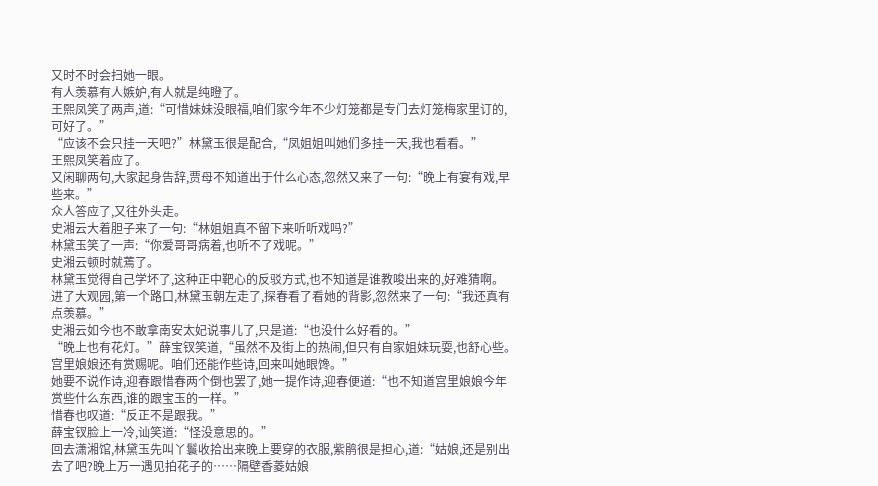又时不时会扫她一眼。
有人羡慕有人嫉妒,有人就是纯瞪了。
王熙凤笑了两声,道:“可惜妹妹没眼福,咱们家今年不少灯笼都是专门去灯笼梅家里订的,可好了。”
“应该不会只挂一天吧?”林黛玉很是配合,“凤姐姐叫她们多挂一天,我也看看。”
王熙凤笑着应了。
又闲聊两句,大家起身告辞,贾母不知道出于什么心态,忽然又来了一句:“晚上有宴有戏,早些来。”
众人答应了,又往外头走。
史湘云大着胆子来了一句:“林姐姐真不留下来听听戏吗?”
林黛玉笑了一声:“你爱哥哥病着,也听不了戏呢。”
史湘云顿时就蔫了。
林黛玉觉得自己学坏了,这种正中靶心的反驳方式,也不知道是谁教唆出来的,好难猜啊。
进了大观园,第一个路口,林黛玉朝左走了,探春看了看她的背影,忽然来了一句:“我还真有点羡慕。”
史湘云如今也不敢拿南安太妃说事儿了,只是道:“也没什么好看的。”
“晚上也有花灯。”薛宝钗笑道,“虽然不及街上的热闹,但只有自家姐妹玩耍,也舒心些。宫里娘娘还有赏赐呢。咱们还能作些诗,回来叫她眼馋。”
她要不说作诗,迎春跟惜春两个倒也罢了,她一提作诗,迎春便道:“也不知道宫里娘娘今年赏些什么东西,谁的跟宝玉的一样。”
惜春也叹道:“反正不是跟我。”
薛宝钗脸上一冷,讪笑道:“怪没意思的。”
回去潇湘馆,林黛玉先叫丫鬟收拾出来晚上要穿的衣服,紫鹃很是担心,道:“姑娘,还是别出去了吧?晚上万一遇见拍花子的……隔壁香菱姑娘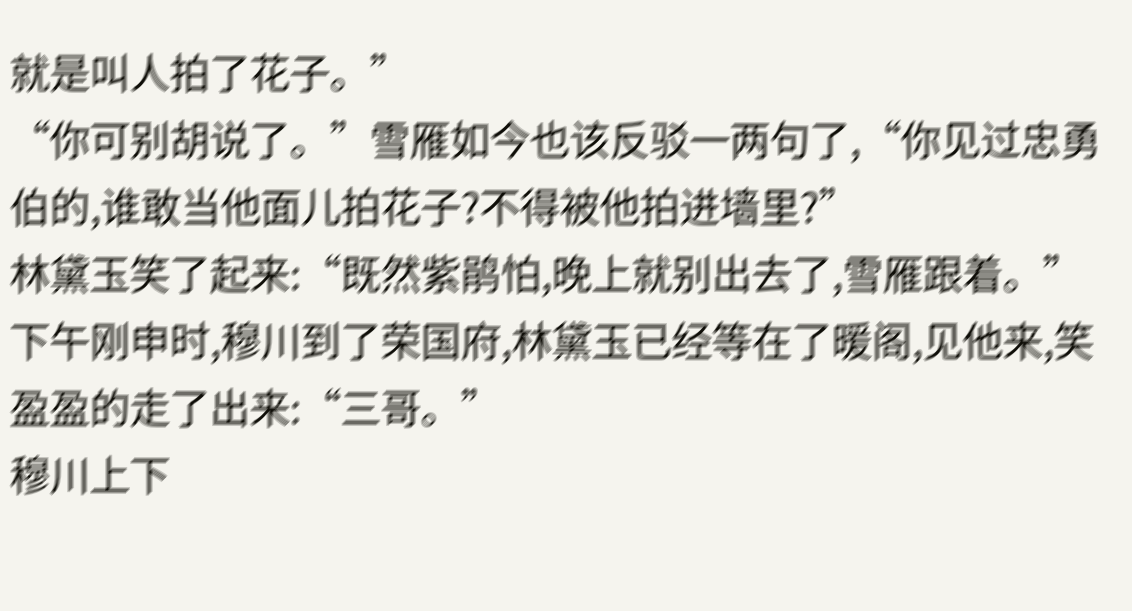就是叫人拍了花子。”
“你可别胡说了。”雪雁如今也该反驳一两句了,“你见过忠勇伯的,谁敢当他面儿拍花子?不得被他拍进墙里?”
林黛玉笑了起来:“既然紫鹃怕,晚上就别出去了,雪雁跟着。”
下午刚申时,穆川到了荣国府,林黛玉已经等在了暖阁,见他来,笑盈盈的走了出来:“三哥。”
穆川上下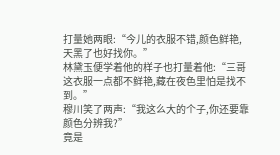打量她两眼:“今儿的衣服不错,颜色鲜艳,天黑了也好找你。”
林黛玉便学着他的样子也打量着他:“三哥这衣服一点都不鲜艳,藏在夜色里怕是找不到。”
穆川笑了两声:“我这么大的个子,你还要靠颜色分辨我?”
竟是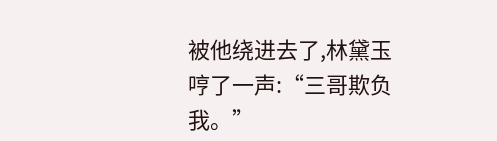被他绕进去了,林黛玉哼了一声:“三哥欺负我。”